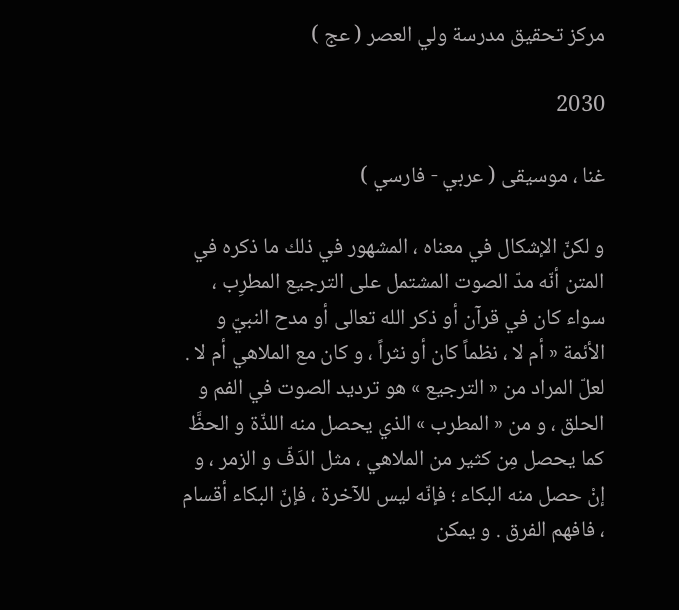مركز تحقيق مدرسة ولي العصر ( عج )

2030

غنا ، موسيقى ( عربي - فارسي )

و لكنّ الإشكال في معناه ، المشهور في ذلك ما ذكره في المتن أنّه مدّ الصوت المشتمل على الترجيع المطرِب ، سواء كان في قرآن أو ذكر الله تعالى أو مدح النبيّ و الأئمة « أم لا ، نظماً كان أو نثراً ، و كان مع الملاهي أم لا . لعلّ المراد من « الترجيع » هو ترديد الصوت في الفم و الحلق ، و من « المطرب » الذي يحصل منه اللذّة و الحظَّ كما يحصل مِن كثير من الملاهي ، مثل الدَفّ و الزمر ، و إنْ حصل منه البكاء ؛ فإنّه ليس للآخرة ، فإنّ البكاء أقسام ، فافهم الفرق . و يمكن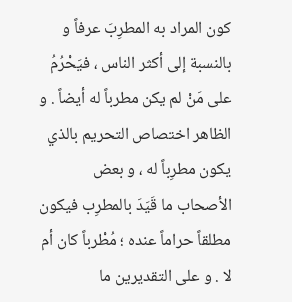كون المراد به المطرِبَ عرفاً و بالنسبة إلى أكثر الناس ، فيَحْرُمُ على مَنْ لم يكن مطرباً له أيضاً . و الظاهر اختصاص التحريم بالذي يكون مطرِباً له ، و بعض الأصحاب ما قَيَدَ بالمطرِب فيكون مطلقاً حراماً عنده ؛ مُطْرباً كان أم لا . و على التقديرين ما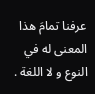عرفنا تمامَ هذا المعنى له في النوع و لا اللغة .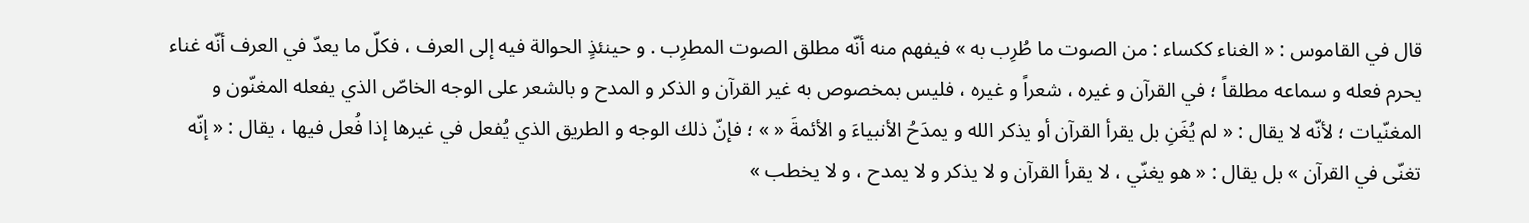قال في القاموس : « الغناء ككساء : من الصوت ما طُرِب به » فيفهم منه أنّه مطلق الصوت المطرِب . و حينئذٍ الحوالة فيه إلى العرف ، فكلّ ما يعدّ في العرف أنّه غناء يحرم فعله و سماعه مطلقاً ؛ في القرآن و غيره ، شعراً و غيره ، فليس بمخصوص به غير القرآن و الذكر و المدح و بالشعر على الوجه الخاصّ الذي يفعله المغنّون و المغنّيات ؛ لأنّه لا يقال : « لم يُغَنِ بل يقرأ القرآن أو يذكر الله و يمدَحُ الأنبياءَ و الأئمةَ « » ؛ فإنّ ذلك الوجه و الطريق الذي يُفعل في غيرها إذا فُعل فيها ، يقال : « إنّه تغنّى في القرآن » بل يقال : « هو يغنّي ، لا يقرأ القرآن و لا يذكر و لا يمدح ، و لا يخطب »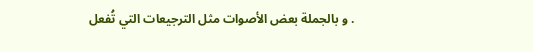. و بالجملة بعض الأصوات مثل الترجيعات التي تُفعل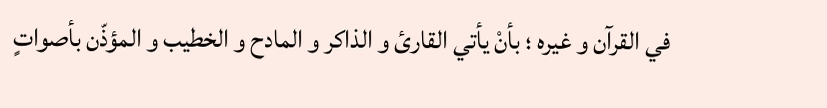في القرآن و غيره ؛ بأنْ يأتي القارئ و الذاكر و المادح و الخطيب و المؤذّن بأصواتٍ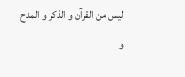ليس من القرآن و الذكر و المدح و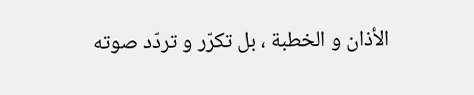الأذان و الخطبة ، بل تكرّر و تردّد صوته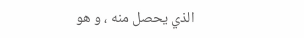الذي يحصل منه ، و هو